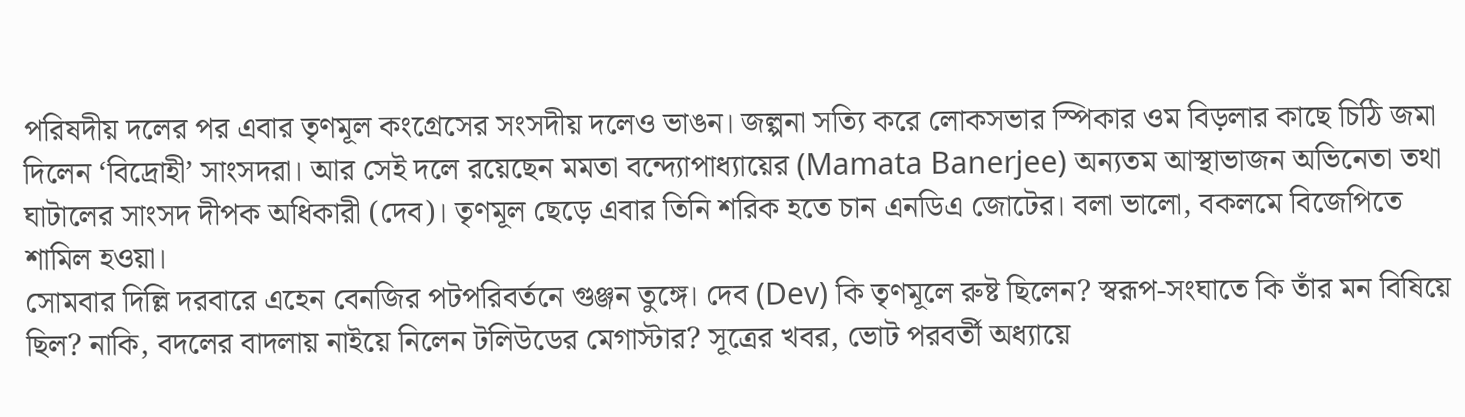পরিষদীয় দলের পর এবার তৃণমূল কংগ্রেসের সংসদীয় দলেও ভাঙন। জল্পনা সত্যি করে লোকসভার স্পিকার ওম বিড়লার কাছে চিঠি জমা দিলেন ‘বিদ্রোহী’ সাংসদরা। আর সেই দলে রয়েছেন মমতা বন্দ্যোপাধ্যায়ের (Mamata Banerjee) অন্যতম আস্থাভাজন অভিনেতা তথা ঘাটালের সাংসদ দীপক অধিকারী (দেব)। তৃণমূল ছেড়ে এবার তিনি শরিক হতে চান এনডিএ জোটের। বলা ভালো, বকলমে বিজেপিতে শামিল হওয়া।
সোমবার দিল্লি দরবারে এহেন বেনজির পটপরিবর্তনে গুঞ্জন তুঙ্গে। দেব (Dev) কি তৃণমূলে রুষ্ট ছিলেন? স্বরূপ-সংঘাতে কি তাঁর মন বিষিয়ে ছিল? নাকি, বদলের বাদলায় নাইয়ে নিলেন টলিউডের মেগাস্টার? সূত্রের খবর, ভোট পরবর্তী অধ্যায়ে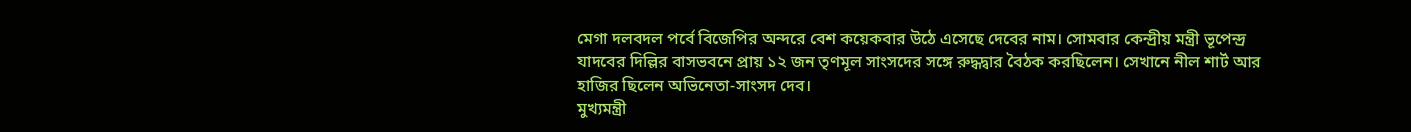মেগা দলবদল পর্বে বিজেপির অন্দরে বেশ কয়েকবার উঠে এসেছে দেবের নাম। সোমবার কেন্দ্রীয় মন্ত্রী ভূপেন্দ্র যাদবের দিল্লির বাসভবনে প্রায় ১২ জন তৃণমূল সাংসদের সঙ্গে রুদ্ধদ্বার বৈঠক করছিলেন। সেখানে নীল শার্ট আর হাজির ছিলেন অভিনেতা-সাংসদ দেব।
মুখ্যমন্ত্রী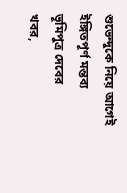শুভেন্দুকে নিয়ে আগেই ইঙ্গিতপূর্ণ মন্তব্য ভূমিপুত্র দেবের
খবর,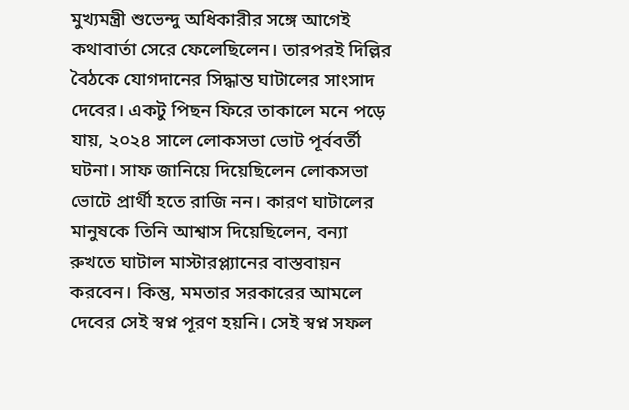মুখ্যমন্ত্রী শুভেন্দু অধিকারীর সঙ্গে আগেই কথাবার্তা সেরে ফেলেছিলেন। তারপরই দিল্লির বৈঠকে যোগদানের সিদ্ধান্ত ঘাটালের সাংসাদ দেবের। একটু পিছন ফিরে তাকালে মনে পড়ে যায়, ২০২৪ সালে লোকসভা ভোট পূর্ববর্তী ঘটনা। সাফ জানিয়ে দিয়েছিলেন লোকসভা ভোটে প্রার্থী হতে রাজি নন। কারণ ঘাটালের মানুষকে তিনি আশ্বাস দিয়েছিলেন, বন্যা রুখতে ঘাটাল মাস্টারপ্ল্যানের বাস্তবায়ন করবেন। কিন্তু, মমতার সরকারের আমলে দেবের সেই স্বপ্ন পূরণ হয়নি। সেই স্বপ্ন সফল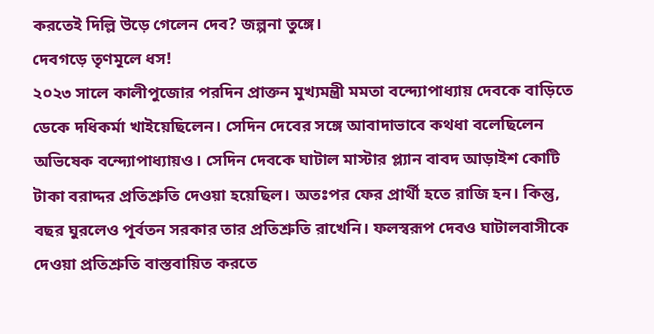করতেই দিল্লি উড়ে গেলেন দেব? জল্পনা তুঙ্গে।
দেবগড়ে তৃণমূলে ধস!
২০২৩ সালে কালীপুজোর পরদিন প্রাক্তন মুখ্যমন্ত্রী মমতা বন্দ্যোপাধ্যায় দেবকে বাড়িতে ডেকে দধিকর্মা খাইয়েছিলেন। সেদিন দেবের সঙ্গে আবাদাভাবে কথধা বলেছিলেন অভিষেক বন্দ্যোপাধ্যায়ও। সেদিন দেবকে ঘাটাল মাস্টার প্ল্যান বাবদ আড়াইশ কোটি টাকা বরাদ্দর প্রতিশ্রুতি দেওয়া হয়েছিল। অতঃপর ফের প্রার্থী হতে রাজি হন। কিন্তু, বছর ঘুরলেও পূর্বতন সরকার তার প্রতিশ্রুতি রাখেনি। ফলস্বরূপ দেবও ঘাটালবাসীকে দেওয়া প্রতিশ্রুতি বাস্তবায়িত করতে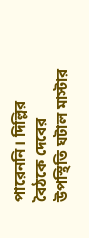পারেননি। দিল্লির বৈঠকে দেবের উপস্থিতি ঘটাল মাস্টার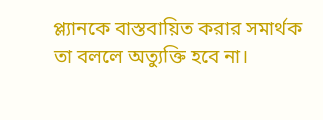প্ল্যানকে বাস্তবায়িত করার সমার্থক তা বললে অত্যুক্তি হবে না।